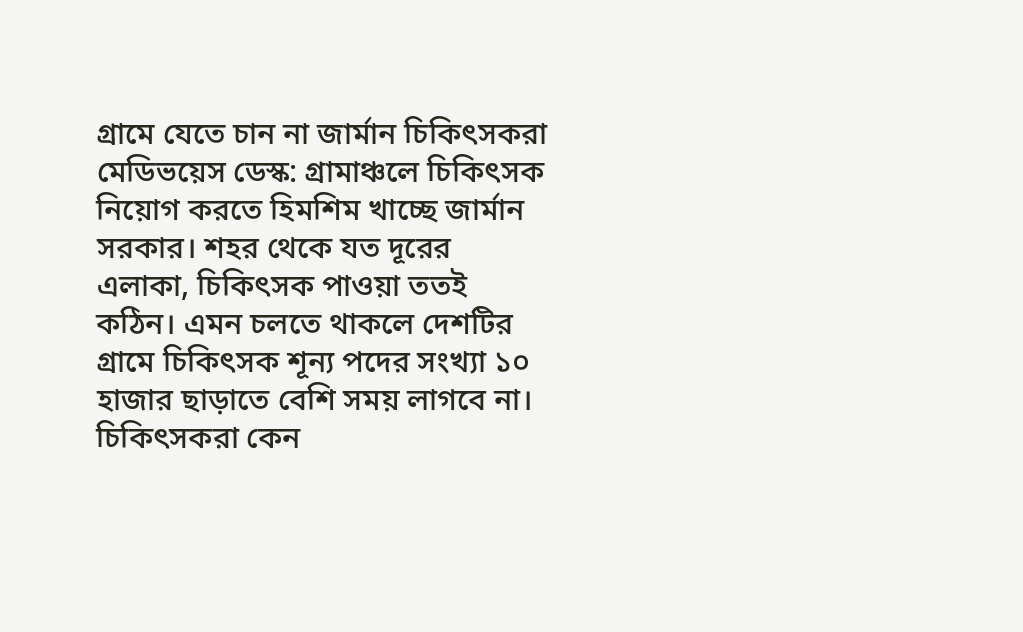গ্রামে যেতে চান না জার্মান চিকিৎসকরা
মেডিভয়েস ডেস্ক: গ্রামাঞ্চলে চিকিৎসক নিয়োগ করতে হিমশিম খাচ্ছে জার্মান সরকার। শহর থেকে যত দূরের এলাকা, চিকিৎসক পাওয়া ততই কঠিন। এমন চলতে থাকলে দেশটির গ্রামে চিকিৎসক শূন্য পদের সংখ্যা ১০ হাজার ছাড়াতে বেশি সময় লাগবে না।
চিকিৎসকরা কেন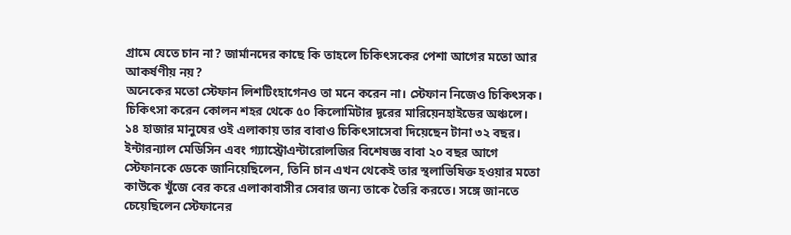গ্রামে যেতে চান না? জার্মানদের কাছে কি তাহলে চিকিৎসকের পেশা আগের মতো আর আকর্ষণীয় নয়?
অনেকের মতো স্টেফান লিশটিংহাগেনও তা মনে করেন না। স্টেফান নিজেও চিকিৎসক। চিকিৎসা করেন কোলন শহর থেকে ৫০ কিলোমিটার দূরের মারিয়েনহাইডের অঞ্চলে। ১৪ হাজার মানুষের ওই এলাকায় তার বাবাও চিকিৎসাসেবা দিয়েছেন টানা ৩২ বছর।
ইন্টারন্যাল মেডিসিন এবং গ্য্যাস্ট্রোএন্টারোলজির বিশেষজ্ঞ বাবা ২০ বছর আগে স্টেফানকে ডেকে জানিয়েছিলেন, তিনি চান এখন থেকেই তার স্থলাভিষিক্ত হওয়ার মতো কাউকে খুঁজে বের করে এলাকাবাসীর সেবার জন্য তাকে তৈরি করতে। সঙ্গে জানতে চেয়েছিলেন স্টেফানের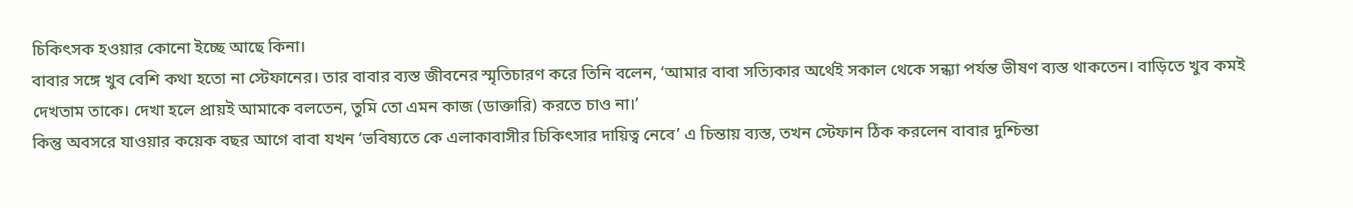চিকিৎসক হওয়ার কোনো ইচ্ছে আছে কিনা।
বাবার সঙ্গে খুব বেশি কথা হতো না স্টেফানের। তার বাবার ব্যস্ত জীবনের স্মৃতিচারণ করে তিনি বলেন, ‘আমার বাবা সত্যিকার অর্থেই সকাল থেকে সন্ধ্যা পর্যন্ত ভীষণ ব্যস্ত থাকতেন। বাড়িতে খুব কমই দেখতাম তাকে। দেখা হলে প্রায়ই আমাকে বলতেন, তুমি তো এমন কাজ (ডাক্তারি) করতে চাও না।’
কিন্তু অবসরে যাওয়ার কয়েক বছর আগে বাবা যখন ‘ভবিষ্যতে কে এলাকাবাসীর চিকিৎসার দায়িত্ব নেবে’ এ চিন্তায় ব্যস্ত, তখন স্টেফান ঠিক করলেন বাবার দুশ্চিন্তা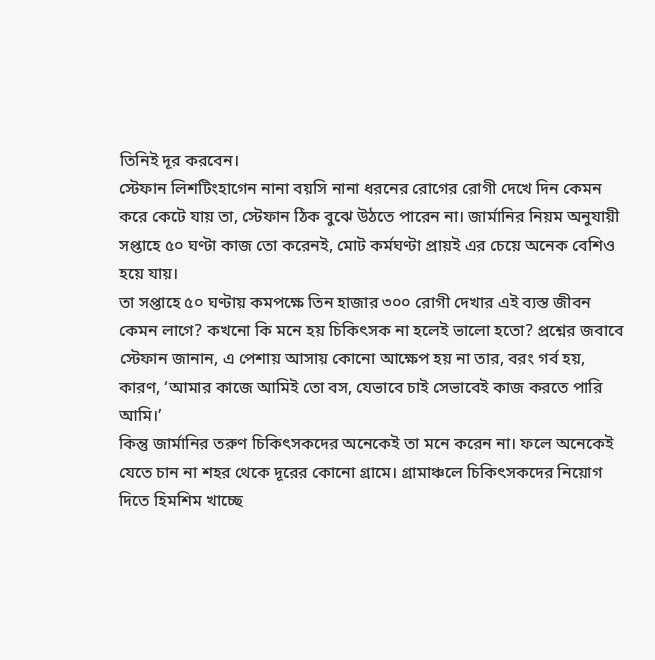তিনিই দূর করবেন।
স্টেফান লিশটিংহাগেন নানা বয়সি নানা ধরনের রোগের রোগী দেখে দিন কেমন করে কেটে যায় তা, স্টেফান ঠিক বুঝে উঠতে পারেন না। জার্মানির নিয়ম অনুযায়ী সপ্তাহে ৫০ ঘণ্টা কাজ তো করেনই, মোট কর্মঘণ্টা প্রায়ই এর চেয়ে অনেক বেশিও হয়ে যায়।
তা সপ্তাহে ৫০ ঘণ্টায় কমপক্ষে তিন হাজার ৩০০ রোগী দেখার এই ব্যস্ত জীবন কেমন লাগে? কখনো কি মনে হয় চিকিৎসক না হলেই ভালো হতো? প্রশ্নের জবাবে স্টেফান জানান, এ পেশায় আসায় কোনো আক্ষেপ হয় না তার, বরং গর্ব হয়, কারণ, ‘আমার কাজে আমিই তো বস, যেভাবে চাই সেভাবেই কাজ করতে পারি আমি।’
কিন্তু জার্মানির তরুণ চিকিৎসকদের অনেকেই তা মনে করেন না। ফলে অনেকেই যেতে চান না শহর থেকে দূরের কোনো গ্রামে। গ্রামাঞ্চলে চিকিৎসকদের নিয়োগ দিতে হিমশিম খাচ্ছে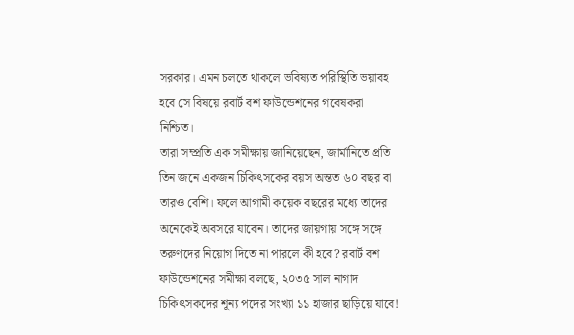সরকার। এমন চলতে থাকলে ভবিষ্যত পরিস্থিতি ভয়াবহ হবে সে বিষয়ে রবার্ট বশ ফাউন্ডেশনের গবেষকরা নিশ্চিত।
তারা সম্প্রতি এক সমীক্ষায় জানিয়েছেন, জার্মানিতে প্রতি তিন জনে একজন চিকিৎসকের বয়স অন্তত ৬০ বছর বা তারও বেশি। ফলে আগামী কয়েক বছরের মধ্যে তাদের অনেকেই অবসরে যাবেন। তাদের জায়গায় সঙ্গে সঙ্গে তরুণদের নিয়োগ দিতে না পারলে কী হবে? রবার্ট বশ ফাউন্ডেশনের সমীক্ষা বলছে, ২০৩৫ সাল নাগাদ চিকিৎসকদের শূন্য পদের সংখ্যা ১১ হাজার ছাড়িয়ে যাবে!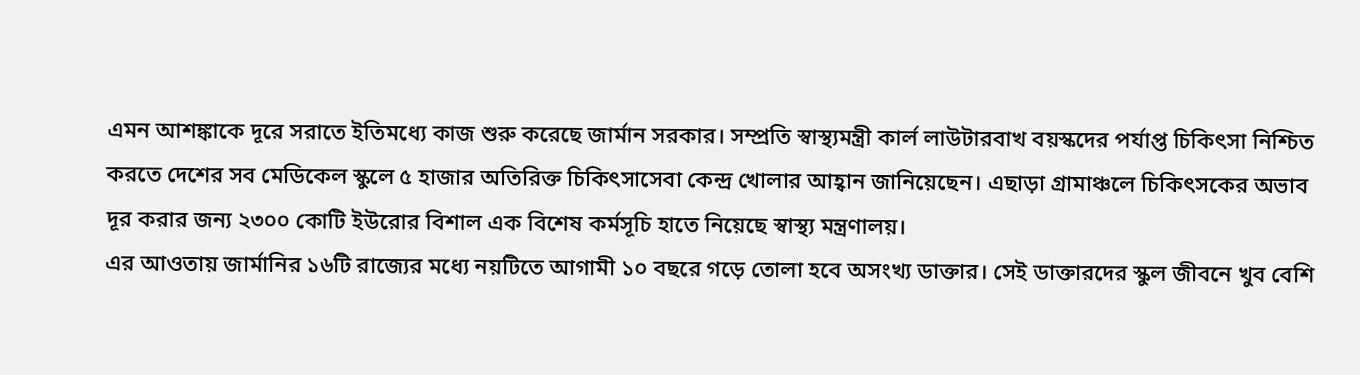এমন আশঙ্কাকে দূরে সরাতে ইতিমধ্যে কাজ শুরু করেছে জার্মান সরকার। সম্প্রতি স্বাস্থ্যমন্ত্রী কার্ল লাউটারবাখ বয়স্কদের পর্যাপ্ত চিকিৎসা নিশ্চিত করতে দেশের সব মেডিকেল স্কুলে ৫ হাজার অতিরিক্ত চিকিৎসাসেবা কেন্দ্র খোলার আহ্বান জানিয়েছেন। এছাড়া গ্রামাঞ্চলে চিকিৎসকের অভাব দূর করার জন্য ২৩০০ কোটি ইউরোর বিশাল এক বিশেষ কর্মসূচি হাতে নিয়েছে স্বাস্থ্য মন্ত্রণালয়।
এর আওতায় জার্মানির ১৬টি রাজ্যের মধ্যে নয়টিতে আগামী ১০ বছরে গড়ে তোলা হবে অসংখ্য ডাক্তার। সেই ডাক্তারদের স্কুল জীবনে খুব বেশি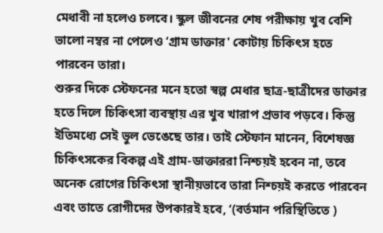মেধাবী না হলেও চলবে। স্কুল জীবনের শেষ পরীক্ষায় খুব বেশি ভালো নম্বর না পেলেও ‘গ্রাম ডাক্তার' কোটায় চিকিৎস হতে পারবেন তারা।
শুরুর দিকে স্টেফনের মনে হতো স্বল্প মেধার ছাত্র-ছাত্রীদের ডাক্তার হতে দিলে চিকিৎসা ব্যবস্থায় এর খুব খারাপ প্রভাব পড়বে। কিন্তু ইতিমধ্যে সেই ভুল ভেঙেছে তার। তাই স্টেফান মানেন, বিশেষজ্ঞ চিকিৎসকের বিকল্প এই গ্রাম-ডাক্তাররা নিশ্চয়ই হবেন না, তবে অনেক রোগের চিকিৎসা স্থানীয়ভাবে তারা নিশ্চয়ই করতে পারবেন এবং তাতে রোগীদের উপকারই হবে, ‘(বর্তমান পরিস্থিতিতে )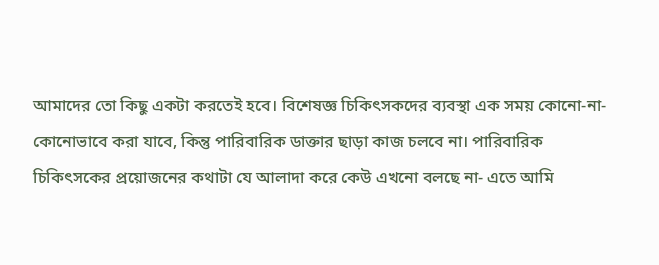আমাদের তো কিছু একটা করতেই হবে। বিশেষজ্ঞ চিকিৎসকদের ব্যবস্থা এক সময় কোনো-না-কোনোভাবে করা যাবে, কিন্তু পারিবারিক ডাক্তার ছাড়া কাজ চলবে না। পারিবারিক চিকিৎসকের প্রয়োজনের কথাটা যে আলাদা করে কেউ এখনো বলছে না- এতে আমি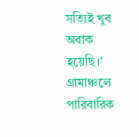সত্যিই খুব অবাক হয়েছি।'
গ্রামাঞ্চলে পারিবারিক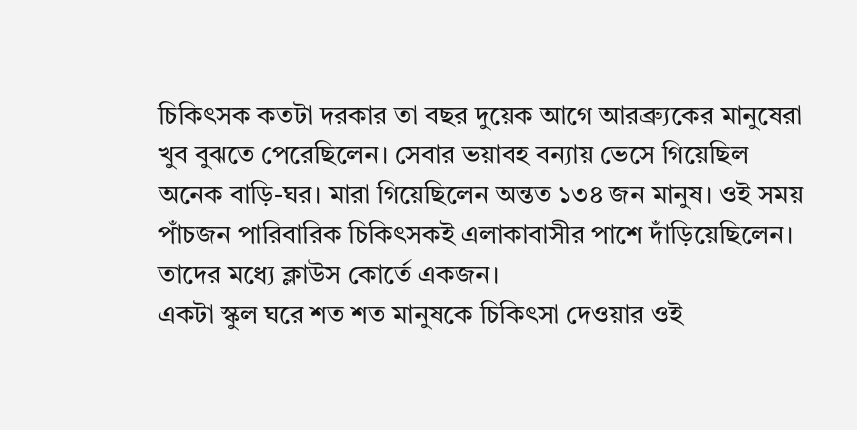চিকিৎসক কতটা দরকার তা বছর দুয়েক আগে আরব্র্যুকের মানুষেরা খুব বুঝতে পেরেছিলেন। সেবার ভয়াবহ বন্যায় ভেসে গিয়েছিল অনেক বাড়ি-ঘর। মারা গিয়েছিলেন অন্তত ১৩৪ জন মানুষ। ওই সময় পাঁচজন পারিবারিক চিকিৎসকই এলাকাবাসীর পাশে দাঁড়িয়েছিলেন। তাদের মধ্যে ক্লাউস কোর্তে একজন।
একটা স্কুল ঘরে শত শত মানুষকে চিকিৎসা দেওয়ার ওই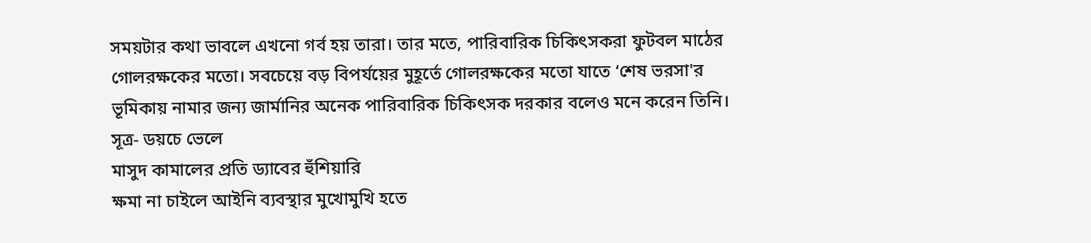সময়টার কথা ভাবলে এখনো গর্ব হয় তারা। তার মতে, পারিবারিক চিকিৎসকরা ফুটবল মাঠের গোলরক্ষকের মতো। সবচেয়ে বড় বিপর্যয়ের মুহূর্তে গোলরক্ষকের মতো যাতে ‘শেষ ভরসা'র ভূমিকায় নামার জন্য জার্মানির অনেক পারিবারিক চিকিৎসক দরকার বলেও মনে করেন তিনি। সূত্র- ডয়চে ভেলে
মাসুদ কামালের প্রতি ড্যাবের হুঁশিয়ারি
ক্ষমা না চাইলে আইনি ব্যবস্থার মুখোমুখি হতে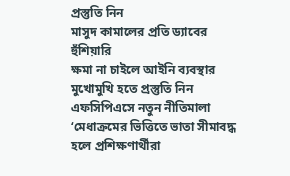প্রস্তুতি নিন
মাসুদ কামালের প্রতি ড্যাবের হুঁশিয়ারি
ক্ষমা না চাইলে আইনি ব্যবস্থার মুখোমুখি হতে প্রস্তুতি নিন
এফসিপিএসে নতুন নীতিমালা
‘মেধাক্রমের ভিত্তিতে ভাতা সীমাবদ্ধ হলে প্রশিক্ষণার্থীরা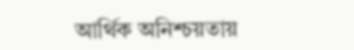আর্থিক অনিশ্চয়তায়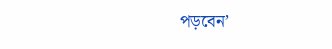পড়বেন’